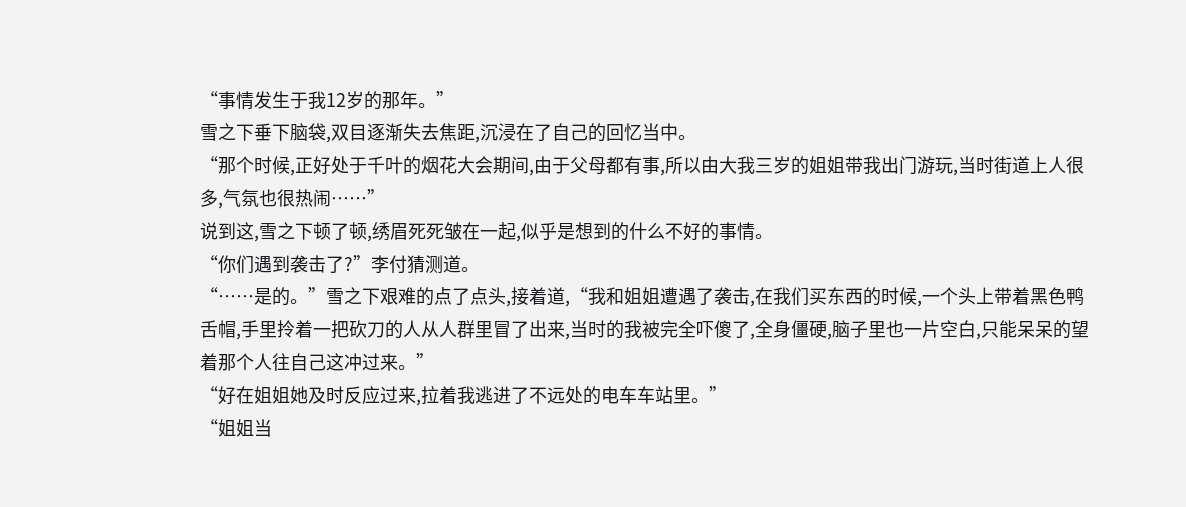“事情发生于我12岁的那年。”
雪之下垂下脑袋,双目逐渐失去焦距,沉浸在了自己的回忆当中。
“那个时候,正好处于千叶的烟花大会期间,由于父母都有事,所以由大我三岁的姐姐带我出门游玩,当时街道上人很多,气氛也很热闹……”
说到这,雪之下顿了顿,绣眉死死皱在一起,似乎是想到的什么不好的事情。
“你们遇到袭击了?”李付猜测道。
“……是的。”雪之下艰难的点了点头,接着道,“我和姐姐遭遇了袭击,在我们买东西的时候,一个头上带着黑色鸭舌帽,手里拎着一把砍刀的人从人群里冒了出来,当时的我被完全吓傻了,全身僵硬,脑子里也一片空白,只能呆呆的望着那个人往自己这冲过来。”
“好在姐姐她及时反应过来,拉着我逃进了不远处的电车车站里。”
“姐姐当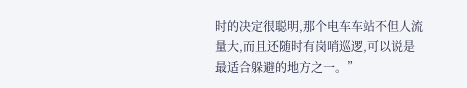时的决定很聪明,那个电车车站不但人流量大,而且还随时有岗哨巡逻,可以说是最适合躲避的地方之一。”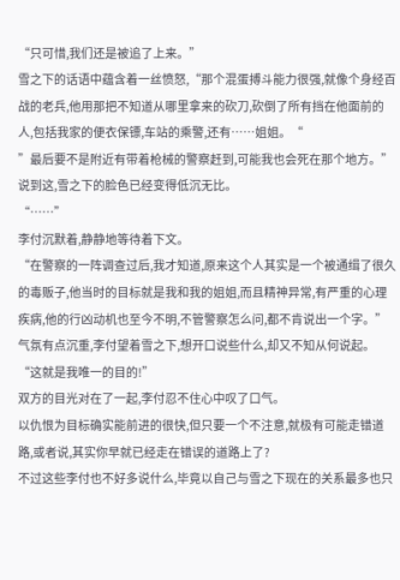“只可惜,我们还是被追了上来。”
雪之下的话语中蕴含着一丝愤怒,“那个混蛋搏斗能力很强,就像个身经百战的老兵,他用那把不知道从哪里拿来的砍刀,砍倒了所有挡在他面前的人,包括我家的便衣保镖,车站的乘警,还有……姐姐。“
”最后要不是附近有带着枪械的警察赶到,可能我也会死在那个地方。”
说到这,雪之下的脸色已经变得低沉无比。
“……”
李付沉默着,静静地等待着下文。
“在警察的一阵调查过后,我才知道,原来这个人其实是一个被通缉了很久的毒贩子,他当时的目标就是我和我的姐姐,而且精神异常,有严重的心理疾病,他的行凶动机也至今不明,不管警察怎么问,都不肯说出一个字。”
气氛有点沉重,李付望着雪之下,想开口说些什么,却又不知从何说起。
“这就是我唯一的目的!”
双方的目光对在了一起,李付忍不住心中叹了口气。
以仇恨为目标确实能前进的很快,但只要一个不注意,就极有可能走错道路,或者说,其实你早就已经走在错误的道路上了?
不过这些李付也不好多说什么,毕竟以自己与雪之下现在的关系最多也只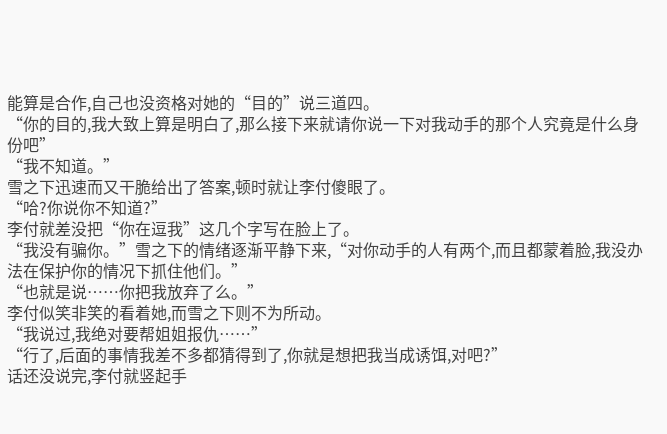能算是合作,自己也没资格对她的“目的”说三道四。
“你的目的,我大致上算是明白了,那么接下来就请你说一下对我动手的那个人究竟是什么身份吧”
“我不知道。”
雪之下迅速而又干脆给出了答案,顿时就让李付傻眼了。
“哈?你说你不知道?”
李付就差没把“你在逗我”这几个字写在脸上了。
“我没有骗你。”雪之下的情绪逐渐平静下来,“对你动手的人有两个,而且都蒙着脸,我没办法在保护你的情况下抓住他们。”
“也就是说……你把我放弃了么。”
李付似笑非笑的看着她,而雪之下则不为所动。
“我说过,我绝对要帮姐姐报仇……”
“行了,后面的事情我差不多都猜得到了,你就是想把我当成诱饵,对吧?”
话还没说完,李付就竖起手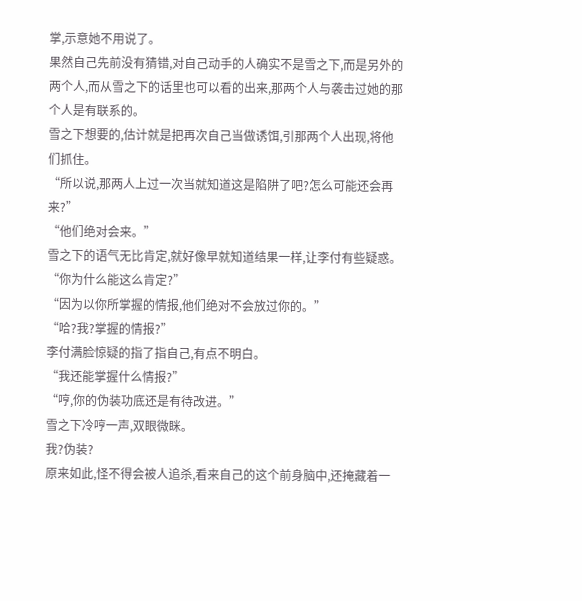掌,示意她不用说了。
果然自己先前没有猜错,对自己动手的人确实不是雪之下,而是另外的两个人,而从雪之下的话里也可以看的出来,那两个人与袭击过她的那个人是有联系的。
雪之下想要的,估计就是把再次自己当做诱饵,引那两个人出现,将他们抓住。
“所以说,那两人上过一次当就知道这是陷阱了吧?怎么可能还会再来?”
“他们绝对会来。”
雪之下的语气无比肯定,就好像早就知道结果一样,让李付有些疑惑。
“你为什么能这么肯定?”
“因为以你所掌握的情报,他们绝对不会放过你的。”
“哈?我?掌握的情报?”
李付满脸惊疑的指了指自己,有点不明白。
“我还能掌握什么情报?”
“哼,你的伪装功底还是有待改进。”
雪之下冷哼一声,双眼微眯。
我?伪装?
原来如此,怪不得会被人追杀,看来自己的这个前身脑中,还掩藏着一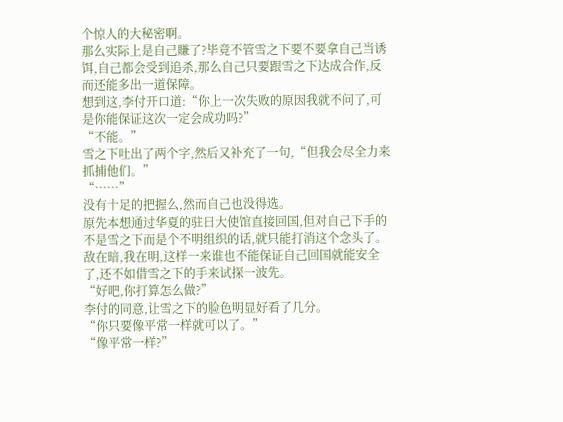个惊人的大秘密啊。
那么实际上是自己賺了?毕竟不管雪之下要不要拿自己当诱饵,自己都会受到追杀,那么自己只要跟雪之下达成合作,反而还能多出一道保障。
想到这,李付开口道:“你上一次失败的原因我就不问了,可是你能保证这次一定会成功吗?”
“不能。”
雪之下吐出了两个字,然后又补充了一句,“但我会尽全力来抓捕他们。”
“……”
没有十足的把握么,然而自己也没得选。
原先本想通过华夏的驻日大使馆直接回国,但对自己下手的不是雪之下而是个不明组织的话,就只能打消这个念头了。
敌在暗,我在明,这样一来谁也不能保证自己回国就能安全了,还不如借雪之下的手来试探一波先。
“好吧,你打算怎么做?”
李付的同意,让雪之下的脸色明显好看了几分。
“你只要像平常一样就可以了。”
“像平常一样?”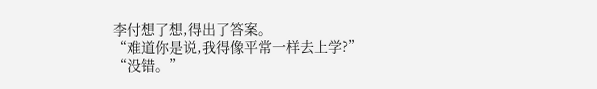李付想了想,得出了答案。
“难道你是说,我得像平常一样去上学?”
“没错。”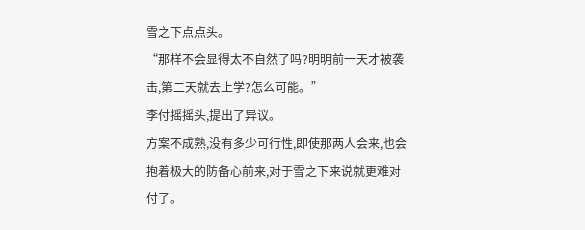雪之下点点头。
“那样不会显得太不自然了吗?明明前一天才被袭击,第二天就去上学?怎么可能。”
李付摇摇头,提出了异议。
方案不成熟,没有多少可行性,即使那两人会来,也会抱着极大的防备心前来,对于雪之下来说就更难对付了。